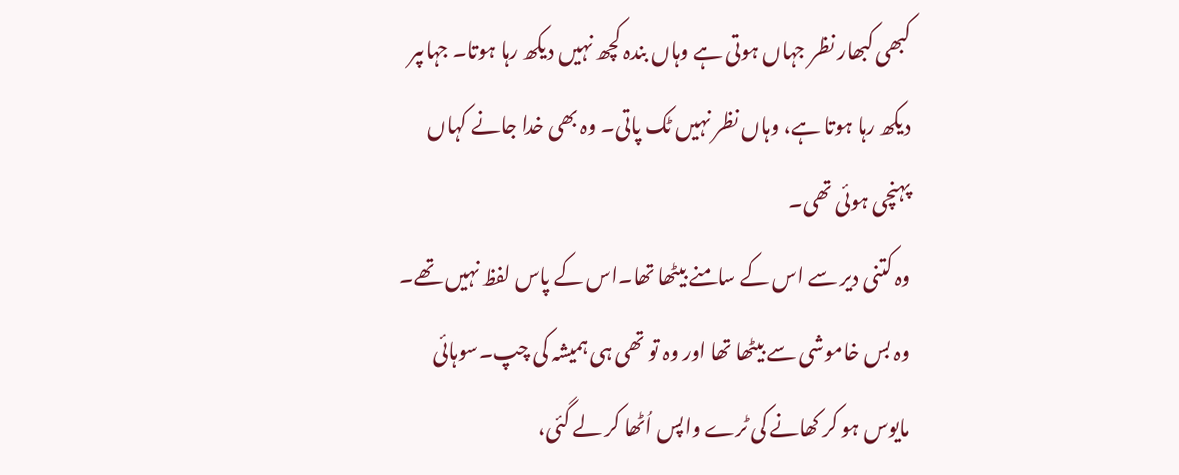کبھی کبھار نظر جہاں ہوتی ہے وہاں بندہ کچھ نہیں دیکھ رہا ہوتا۔ جہاںپر دیکھ رہا ہوتا ہے، وہاں نظر نہیں ٹک پاتی۔ وہ بھی خدا جانے کہاں پہنچی ہوئی تھی۔
وہ کتنی دیر سے اس کے سامنے بیٹھا تھا۔اس کے پاس لفظ نہیں تھے۔ وہ بس خاموشی سے بیٹھا تھا اور وہ تو تھی ہی ہمیشہ کی چپ۔سوہائی مایوس ہو کر کھانے کی ٹرے واپس اُٹھا کر لے گئی،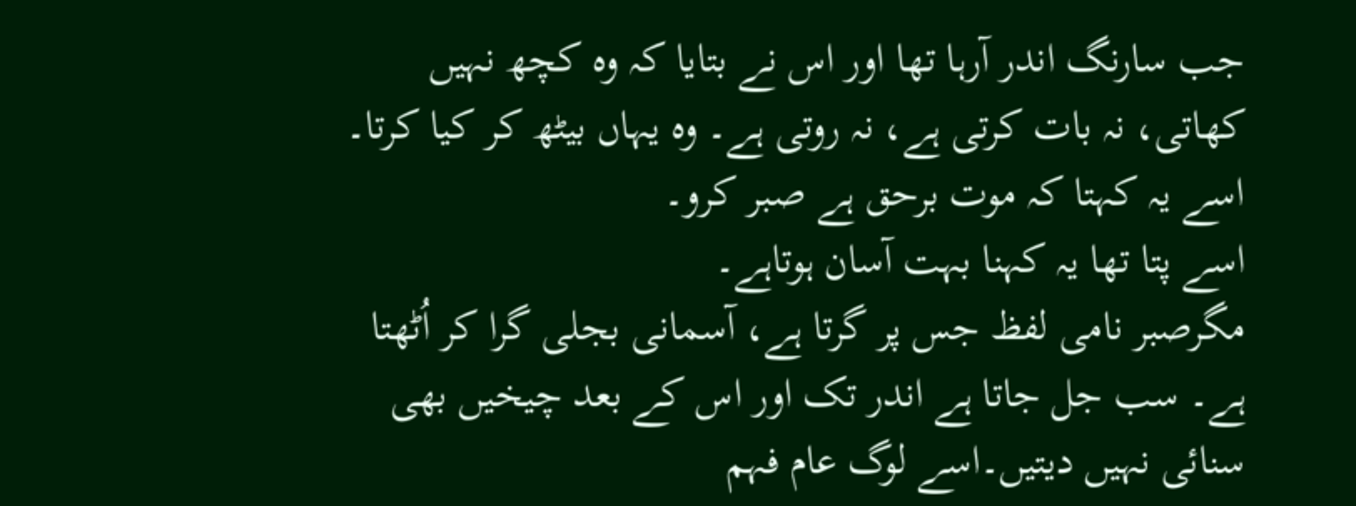جب سارنگ اندر آرہا تھا اور اس نے بتایا کہ وہ کچھ نہیں کھاتی، نہ بات کرتی ہے، نہ روتی ہے۔ وہ یہاں بیٹھ کر کیا کرتا۔ اسے یہ کہتا کہ موت برحق ہے صبر کرو۔
اسے پتا تھا یہ کہنا بہت آسان ہوتاہے۔
مگرصبر نامی لفظ جس پر گرتا ہے، آسمانی بجلی گرا کر اُٹھتا ہے۔ سب جل جاتا ہے اندر تک اور اس کے بعد چیخیں بھی سنائی نہیں دیتیں۔اسے لوگ عام فہم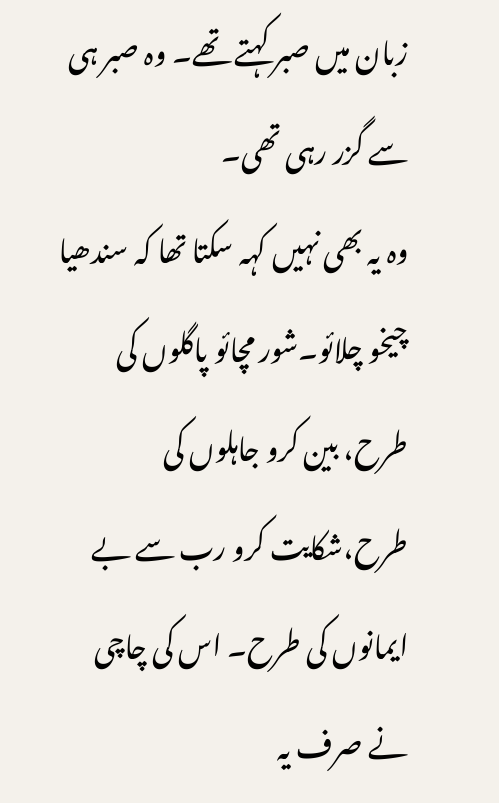زبان میں صبر کہتے تھے۔ وہ صبر ہی سے گزر رہی تھی۔
وہ یہ بھی نہیں کہہ سکتا تھا کہ سندھیا چیخو چلائو۔شور مچائو پاگلوں کی طرح، بین کرو جاہلوں کی طرح،شکایت کرو رب سے بے ایمانوں کی طرح۔ اس کی چاچی نے صرف یہ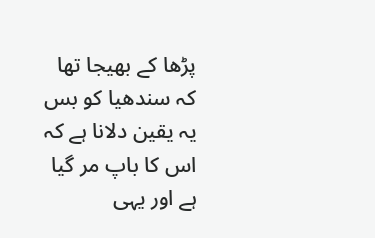پڑھا کے بھیجا تھا کہ سندھیا کو بس یہ یقین دلانا ہے کہ اس کا باپ مر گیا ہے اور یہی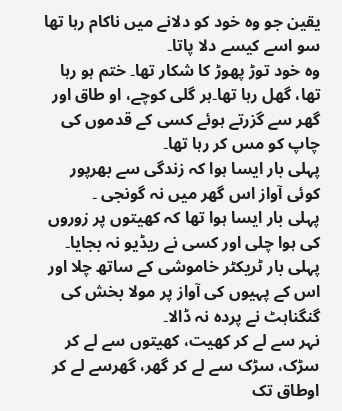یقین جو وہ خود کو دلانے میں ناکام رہا تھا سو اسے کیسے دلا پاتا۔
وہ خود توڑ پھوڑ کا شکار تھا۔ ختم ہو رہا تھا، گھل رہا تھا۔ہر گلی کوچے، او طاق اور گھر سے گزرتے ہوئے کسی کے قدموں کی چاپ کو مس کر رہا تھا۔
پہلی بار ایسا ہوا کہ زندگی سے بھرپور کوئی آواز اس گھر میں نہ گونجی ۔
پہلی بار ایسا ہوا تھا کہ کھیتوں پر زوروں کی ہوا چلی اور کسی نے ریڈیو نہ بجایا۔
پہلی بار ٹریکٹر خاموشی کے ساتھ چلا اور اس کے پہیوں کی آواز پر مولا بخش کی گنگناہٹ نے پردہ نہ ڈالا۔
نہر سے لے کر کھیت، کھیتوں سے لے کر سڑک، سڑک سے لے کر گھر، گھرسے لے کر اوطاق تک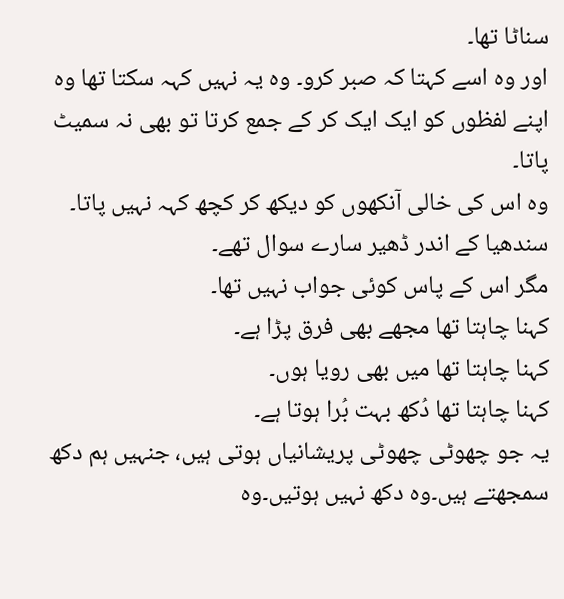سناٹا تھا۔
اور وہ اسے کہتا کہ صبر کرو۔ وہ یہ نہیں کہہ سکتا تھا وہ اپنے لفظوں کو ایک ایک کر کے جمع کرتا تو بھی نہ سمیٹ پاتا۔
وہ اس کی خالی آنکھوں کو دیکھ کر کچھ کہہ نہیں پاتا۔
سندھیا کے اندر ڈھیر سارے سوال تھے۔
مگر اس کے پاس کوئی جواب نہیں تھا۔
کہنا چاہتا تھا مجھے بھی فرق پڑا ہے۔
کہنا چاہتا تھا میں بھی رویا ہوں۔
کہنا چاہتا تھا دُکھ بہت بُرا ہوتا ہے۔
یہ جو چھوٹی چھوٹی پریشانیاں ہوتی ہیں، جنہیں ہم دکھ سمجھتے ہیں۔وہ دکھ نہیں ہوتیں۔وہ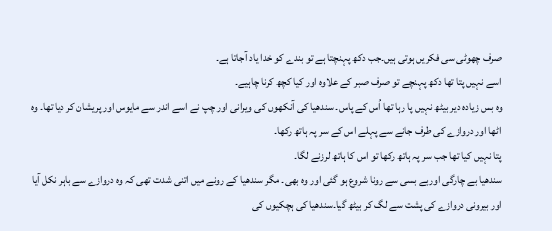صرف چھوٹی سی فکریں ہوتی ہیں۔جب دکھ پہنچتا ہے تو بندے کو خدا یاد آجاتا ہے۔
اسے نہیں پتا تھا دکھ پہنچے تو صرف صبر کے علاوہ اور کیا کچھ کرنا چاہیے۔
وہ بس زیادہ دیر بیٹھ نہیں پا رہا تھا اُس کے پاس۔ سندھیا کی آنکھوں کی ویرانی اور چپ نے اسے اندر سے مایوس اور پریشان کر دیا تھا۔ وہ اٹھا اور دروازے کی طرف جانے سے پہلے اس کے سر پہ ہاتھ رکھا۔
پتا نہیں کیا تھا جب سر پہ ہاتھ رکھا تو اس کا ہاتھ لرزنے لگا۔
سندھیا بے چارگی اوربے بسی سے رونا شروع ہو گئی اور وہ بھی۔ مگر سندھیا کے رونے میں اتنی شدت تھی کہ وہ دروازے سے باہر نکل آیا اور بیرونی دروازے کی پشت سے لگ کر بیٹھ گیا۔سندھیا کی ہچکیوں کی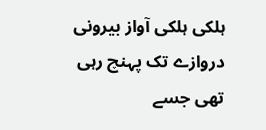ہلکی ہلکی آواز بیرونی دروازے تک پہنچ رہی تھی جسے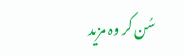سُن کر وہ مزید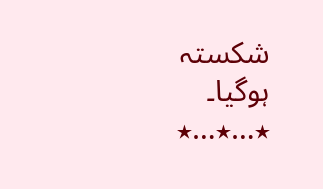شکستہ ہوگیا۔
٭…٭…٭